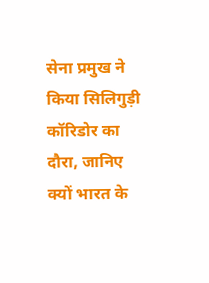सेना प्रमुख ने किया सिलिगुड़ी कॉरिडोर का दौरा, जानिए क्यों भारत के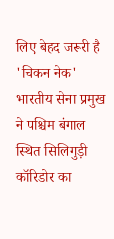लिए बेहद जरूरी है 'चिकन नेक'
भारतीय सेना प्रमुख ने पश्चिम बंगाल स्थित सिलिगुड़ी कॉरिडोर का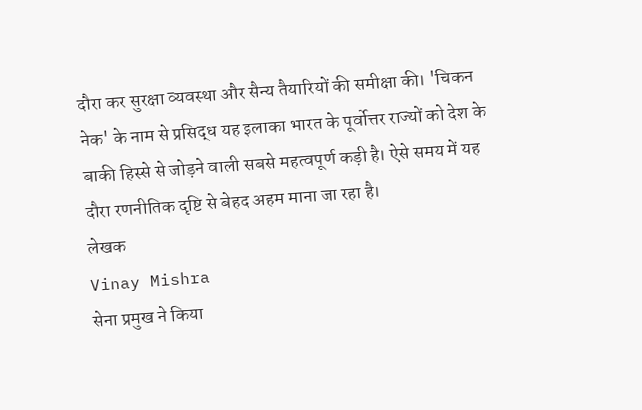दौरा कर सुरक्षा व्यवस्था और सैन्य तैयारियों की समीक्षा की। 'चिकन नेक' के नाम से प्रसिद्ध यह इलाका भारत के पूर्वोत्तर राज्यों को देश के बाकी हिस्से से जोड़ने वाली सबसे महत्वपूर्ण कड़ी है। ऐसे समय में यह दौरा रणनीतिक दृष्टि से बेहद अहम माना जा रहा है।
लेखक
Vinay Mishra
सेना प्रमुख ने किया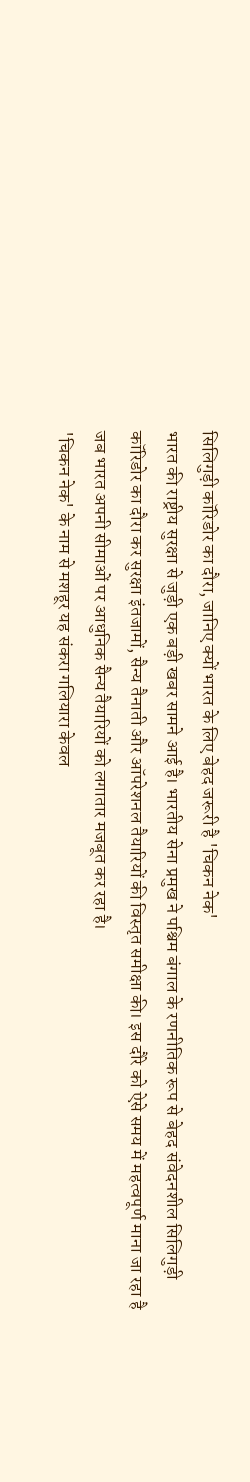सिलिगुड़ी कॉरिडोर का दौरा, जानिए क्यों भारत के लिए बेहद जरूरी है 'चिकन नेक'
भारत की राष्ट्रीय सुरक्षा से जुड़ी एक बड़ी खबर सामने आई है। भारतीय सेना प्रमुख ने पश्चिम बंगाल के रणनीतिक रूप से बेहद संवेदनशील सिलिगुड़ी कॉरिडोर का दौरा कर सुरक्षा इंतजामों, सैन्य तैनाती और ऑपरेशनल तैयारियों की विस्तृत समीक्षा की। इस दौरे को ऐसे समय में महत्वपूर्ण माना जा रहा है जब भारत अपनी सीमाओं पर आधुनिक सैन्य तैयारियों को लगातार मजबूत कर रहा है।
'चिकन नेक' के नाम से मशहूर यह संकरा गलियारा केवल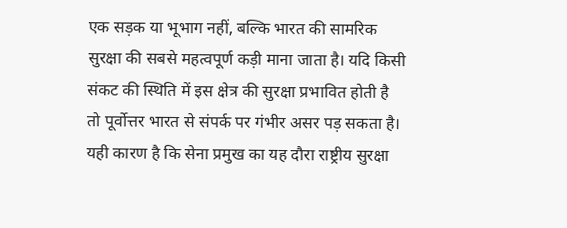एक सड़क या भूभाग नहीं, बल्कि भारत की सामरिक सुरक्षा की सबसे महत्वपूर्ण कड़ी माना जाता है। यदि किसी संकट की स्थिति में इस क्षेत्र की सुरक्षा प्रभावित होती है तो पूर्वोत्तर भारत से संपर्क पर गंभीर असर पड़ सकता है। यही कारण है कि सेना प्रमुख का यह दौरा राष्ट्रीय सुरक्षा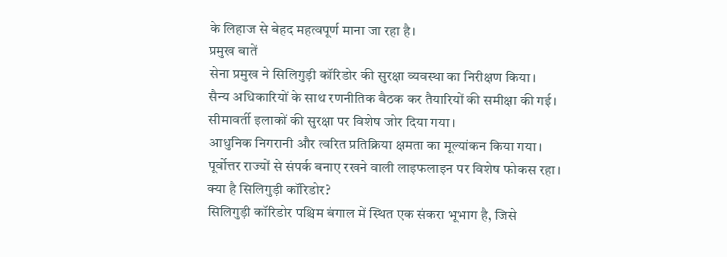के लिहाज से बेहद महत्वपूर्ण माना जा रहा है।
प्रमुख बातें
सेना प्रमुख ने सिलिगुड़ी कॉरिडोर की सुरक्षा व्यवस्था का निरीक्षण किया।
सैन्य अधिकारियों के साथ रणनीतिक बैठक कर तैयारियों की समीक्षा की गई।
सीमावर्ती इलाकों की सुरक्षा पर विशेष जोर दिया गया।
आधुनिक निगरानी और त्वरित प्रतिक्रिया क्षमता का मूल्यांकन किया गया।
पूर्वोत्तर राज्यों से संपर्क बनाए रखने वाली लाइफलाइन पर विशेष फोकस रहा।
क्या है सिलिगुड़ी कॉरिडोर?
सिलिगुड़ी कॉरिडोर पश्चिम बंगाल में स्थित एक संकरा भूभाग है, जिसे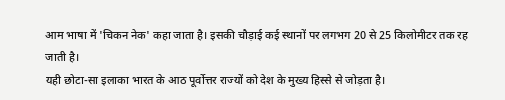आम भाषा में 'चिकन नेक' कहा जाता है। इसकी चौड़ाई कई स्थानों पर लगभग 20 से 25 किलोमीटर तक रह जाती है।
यही छोटा-सा इलाका भारत के आठ पूर्वोत्तर राज्यों को देश के मुख्य हिस्से से जोड़ता है।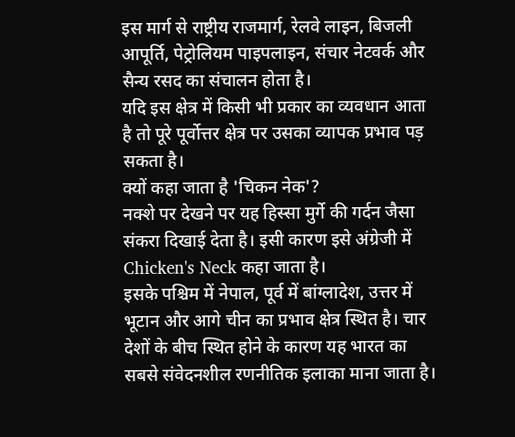इस मार्ग से राष्ट्रीय राजमार्ग, रेलवे लाइन, बिजली आपूर्ति, पेट्रोलियम पाइपलाइन, संचार नेटवर्क और सैन्य रसद का संचालन होता है।
यदि इस क्षेत्र में किसी भी प्रकार का व्यवधान आता है तो पूरे पूर्वोत्तर क्षेत्र पर उसका व्यापक प्रभाव पड़ सकता है।
क्यों कहा जाता है 'चिकन नेक'?
नक्शे पर देखने पर यह हिस्सा मुर्गे की गर्दन जैसा संकरा दिखाई देता है। इसी कारण इसे अंग्रेजी में Chicken's Neck कहा जाता है।
इसके पश्चिम में नेपाल, पूर्व में बांग्लादेश, उत्तर में भूटान और आगे चीन का प्रभाव क्षेत्र स्थित है। चार देशों के बीच स्थित होने के कारण यह भारत का सबसे संवेदनशील रणनीतिक इलाका माना जाता है।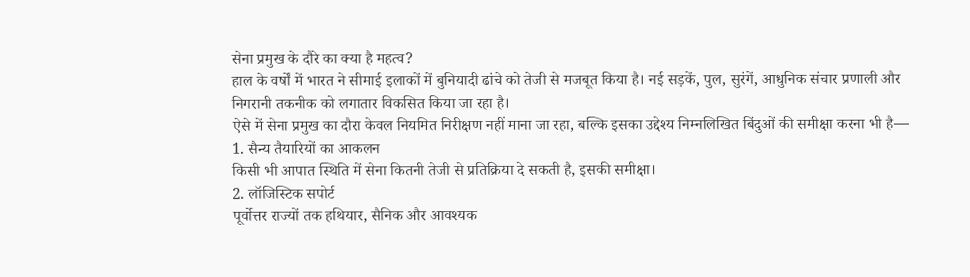सेना प्रमुख के दौरे का क्या है महत्व?
हाल के वर्षों में भारत ने सीमाई इलाकों में बुनियादी ढांचे को तेजी से मजबूत किया है। नई सड़कें, पुल, सुरंगें, आधुनिक संचार प्रणाली और निगरानी तकनीक को लगातार विकसित किया जा रहा है।
ऐसे में सेना प्रमुख का दौरा केवल नियमित निरीक्षण नहीं माना जा रहा, बल्कि इसका उद्देश्य निम्नलिखित बिंदुओं की समीक्षा करना भी है—
1. सैन्य तैयारियों का आकलन
किसी भी आपात स्थिति में सेना कितनी तेजी से प्रतिक्रिया दे सकती है, इसकी समीक्षा।
2. लॉजिस्टिक सपोर्ट
पूर्वोत्तर राज्यों तक हथियार, सैनिक और आवश्यक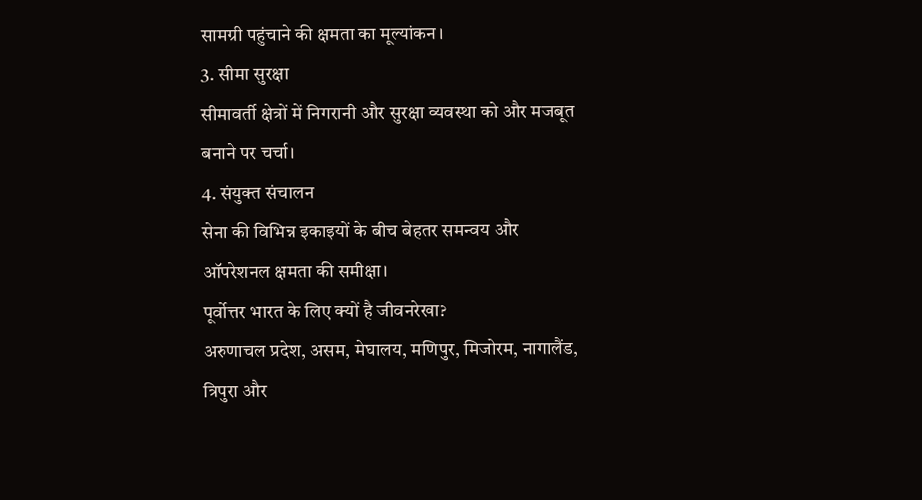सामग्री पहुंचाने की क्षमता का मूल्यांकन।
3. सीमा सुरक्षा
सीमावर्ती क्षेत्रों में निगरानी और सुरक्षा व्यवस्था को और मजबूत बनाने पर चर्चा।
4. संयुक्त संचालन
सेना की विभिन्न इकाइयों के बीच बेहतर समन्वय और ऑपरेशनल क्षमता की समीक्षा।
पूर्वोत्तर भारत के लिए क्यों है जीवनरेखा?
अरुणाचल प्रदेश, असम, मेघालय, मणिपुर, मिजोरम, नागालैंड, त्रिपुरा और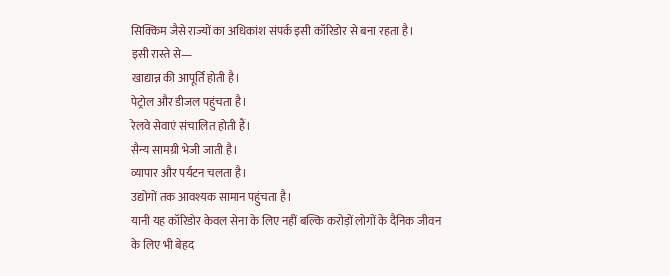सिक्किम जैसे राज्यों का अधिकांश संपर्क इसी कॉरिडोर से बना रहता है।
इसी रास्ते से—
खाद्यान्न की आपूर्ति होती है।
पेट्रोल और डीजल पहुंचता है।
रेलवे सेवाएं संचालित होती हैं।
सैन्य सामग्री भेजी जाती है।
व्यापार और पर्यटन चलता है।
उद्योगों तक आवश्यक सामान पहुंचता है।
यानी यह कॉरिडोर केवल सेना के लिए नहीं बल्कि करोड़ों लोगों के दैनिक जीवन के लिए भी बेहद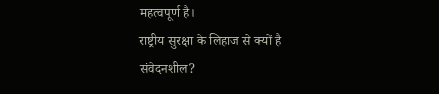महत्वपूर्ण है।
राष्ट्रीय सुरक्षा के लिहाज से क्यों है संवेदनशील?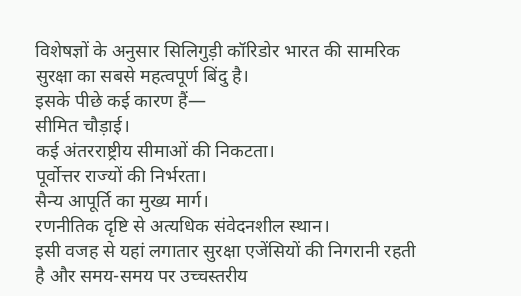विशेषज्ञों के अनुसार सिलिगुड़ी कॉरिडोर भारत की सामरिक सुरक्षा का सबसे महत्वपूर्ण बिंदु है।
इसके पीछे कई कारण हैं—
सीमित चौड़ाई।
कई अंतरराष्ट्रीय सीमाओं की निकटता।
पूर्वोत्तर राज्यों की निर्भरता।
सैन्य आपूर्ति का मुख्य मार्ग।
रणनीतिक दृष्टि से अत्यधिक संवेदनशील स्थान।
इसी वजह से यहां लगातार सुरक्षा एजेंसियों की निगरानी रहती है और समय-समय पर उच्चस्तरीय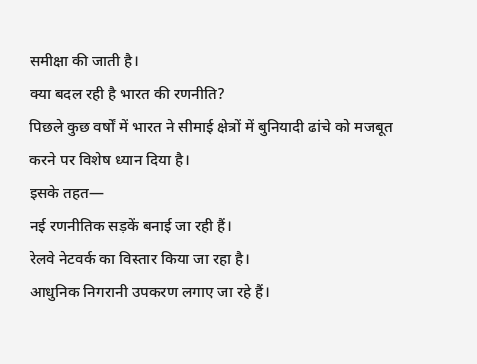समीक्षा की जाती है।
क्या बदल रही है भारत की रणनीति?
पिछले कुछ वर्षों में भारत ने सीमाई क्षेत्रों में बुनियादी ढांचे को मजबूत करने पर विशेष ध्यान दिया है।
इसके तहत—
नई रणनीतिक सड़कें बनाई जा रही हैं।
रेलवे नेटवर्क का विस्तार किया जा रहा है।
आधुनिक निगरानी उपकरण लगाए जा रहे हैं।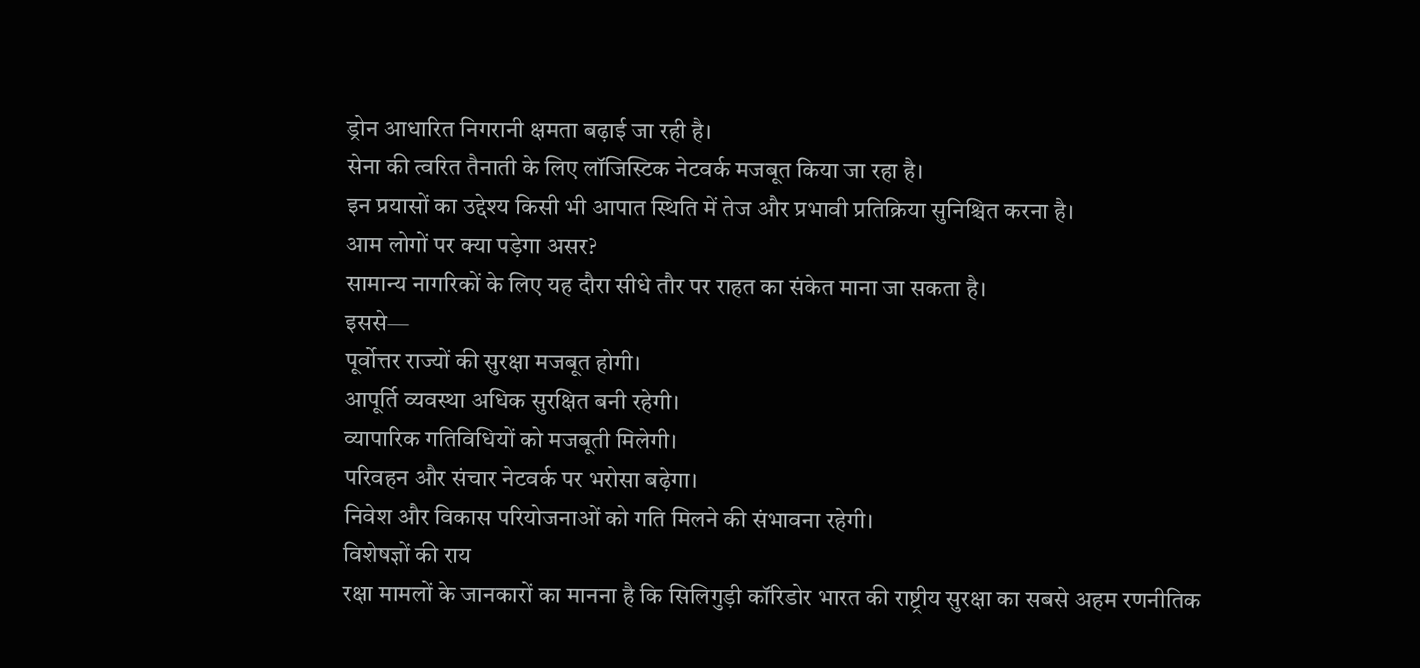ड्रोन आधारित निगरानी क्षमता बढ़ाई जा रही है।
सेना की त्वरित तैनाती के लिए लॉजिस्टिक नेटवर्क मजबूत किया जा रहा है।
इन प्रयासों का उद्देश्य किसी भी आपात स्थिति में तेज और प्रभावी प्रतिक्रिया सुनिश्चित करना है।
आम लोगों पर क्या पड़ेगा असर?
सामान्य नागरिकों के लिए यह दौरा सीधे तौर पर राहत का संकेत माना जा सकता है।
इससे—
पूर्वोत्तर राज्यों की सुरक्षा मजबूत होगी।
आपूर्ति व्यवस्था अधिक सुरक्षित बनी रहेगी।
व्यापारिक गतिविधियों को मजबूती मिलेगी।
परिवहन और संचार नेटवर्क पर भरोसा बढ़ेगा।
निवेश और विकास परियोजनाओं को गति मिलने की संभावना रहेगी।
विशेषज्ञों की राय
रक्षा मामलों के जानकारों का मानना है कि सिलिगुड़ी कॉरिडोर भारत की राष्ट्रीय सुरक्षा का सबसे अहम रणनीतिक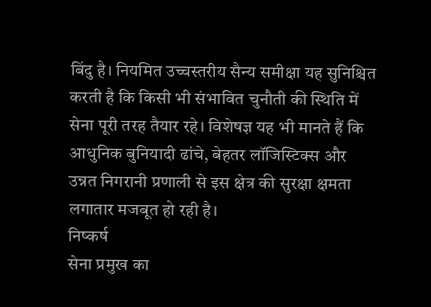बिंदु है। नियमित उच्चस्तरीय सैन्य समीक्षा यह सुनिश्चित करती है कि किसी भी संभावित चुनौती की स्थिति में सेना पूरी तरह तैयार रहे। विशेषज्ञ यह भी मानते हैं कि आधुनिक बुनियादी ढांचे, बेहतर लॉजिस्टिक्स और उन्नत निगरानी प्रणाली से इस क्षेत्र की सुरक्षा क्षमता लगातार मजबूत हो रही है।
निष्कर्ष
सेना प्रमुख का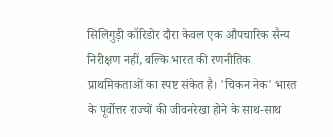सिलिगुड़ी कॉरिडोर दौरा केवल एक औपचारिक सैन्य निरीक्षण नहीं, बल्कि भारत की रणनीतिक प्राथमिकताओं का स्पष्ट संकेत है। 'चिकन नेक' भारत के पूर्वोत्तर राज्यों की जीवनरेखा होने के साथ-साथ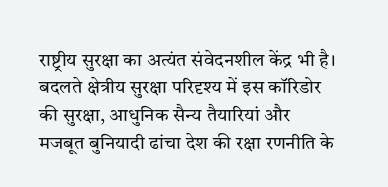राष्ट्रीय सुरक्षा का अत्यंत संवेदनशील केंद्र भी है। बदलते क्षेत्रीय सुरक्षा परिदृश्य में इस कॉरिडोर की सुरक्षा, आधुनिक सैन्य तैयारियां और मजबूत बुनियादी ढांचा देश की रक्षा रणनीति के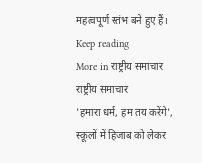महत्वपूर्ण स्तंभ बने हुए हैं।
Keep reading
More in राष्ट्रीय समाचार
राष्ट्रीय समाचार
'हमारा धर्म, हम तय करेंगे', स्कूलों में हिजाब को लेकर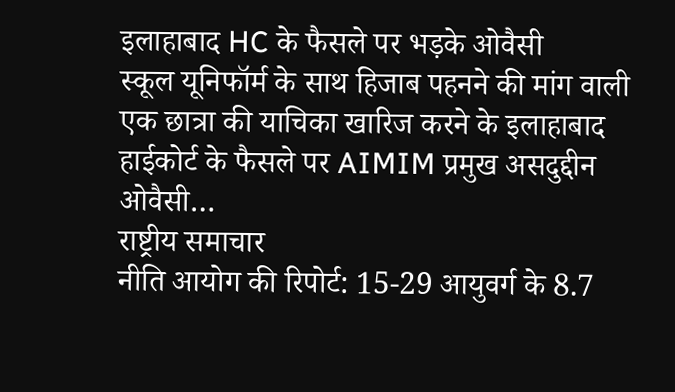इलाहाबाद HC के फैसले पर भड़के ओवैसी
स्कूल यूनिफॉर्म के साथ हिजाब पहनने की मांग वाली एक छात्रा की याचिका खारिज करने के इलाहाबाद हाईकोर्ट के फैसले पर AIMIM प्रमुख असदुद्दीन ओवैसी…
राष्ट्रीय समाचार
नीति आयोग की रिपोर्ट: 15-29 आयुवर्ग के 8.7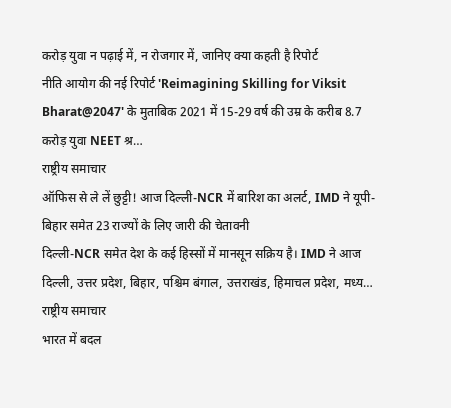करोड़ युवा न पढ़ाई में, न रोजगार में, जानिए क्या कहती है रिपोर्ट
नीति आयोग की नई रिपोर्ट 'Reimagining Skilling for Viksit Bharat@2047' के मुताबिक 2021 में 15-29 वर्ष की उम्र के करीब 8.7 करोड़ युवा NEET श्र…
राष्ट्रीय समाचार
ऑफिस से ले लें छुट्टी! आज दिल्ली-NCR में बारिश का अलर्ट, IMD ने यूपी-बिहार समेत 23 राज्यों के लिए जारी की चेतावनी
दिल्ली-NCR समेत देश के कई हिस्सों में मानसून सक्रिय है। IMD ने आज दिल्ली, उत्तर प्रदेश, बिहार, पश्चिम बंगाल, उत्तराखंड, हिमाचल प्रदेश, मध्य…
राष्ट्रीय समाचार
भारत में बदल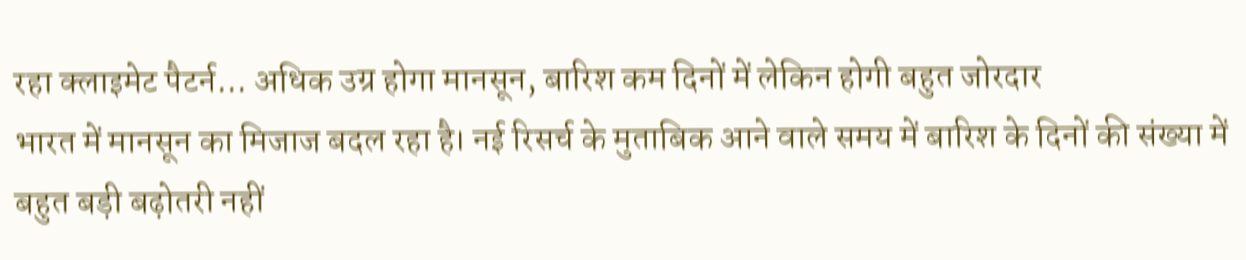रहा क्लाइमेट पैटर्न... अधिक उग्र होगा मानसून, बारिश कम दिनों में लेकिन होगी बहुत जोरदार
भारत में मानसून का मिजाज बदल रहा है। नई रिसर्च के मुताबिक आने वाले समय में बारिश के दिनों की संख्या में बहुत बड़ी बढ़ोतरी नहीं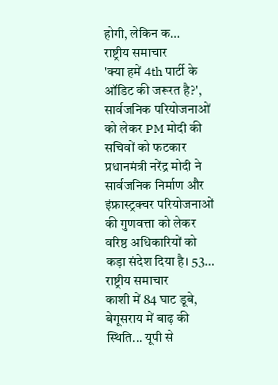होगी, लेकिन क…
राष्ट्रीय समाचार
'क्या हमें 4th पार्टी के ऑडिट की जरूरत है?', सार्वजनिक परियोजनाओं को लेकर PM मोदी की सचिवों को फटकार
प्रधानमंत्री नरेंद्र मोदी ने सार्वजनिक निर्माण और इंफ्रास्ट्रक्चर परियोजनाओं की गुणवत्ता को लेकर वरिष्ठ अधिकारियों को कड़ा संदेश दिया है। 53…
राष्ट्रीय समाचार
काशी में 84 घाट डूबे, बेगूसराय में बाढ़ की स्थिति... यूपी से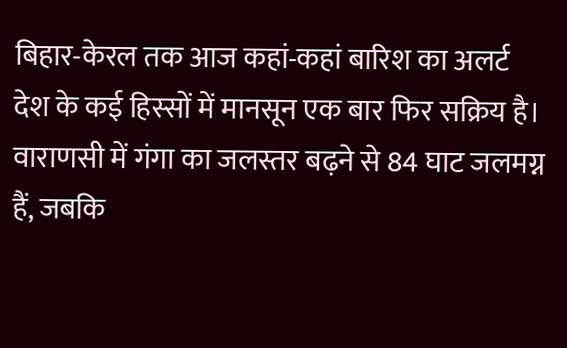बिहार-केरल तक आज कहां-कहां बारिश का अलर्ट
देश के कई हिस्सों में मानसून एक बार फिर सक्रिय है। वाराणसी में गंगा का जलस्तर बढ़ने से 84 घाट जलमग्न हैं, जबकि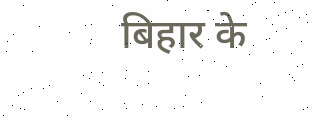बिहार के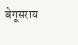बेगूसराय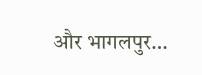और भागलपुर…